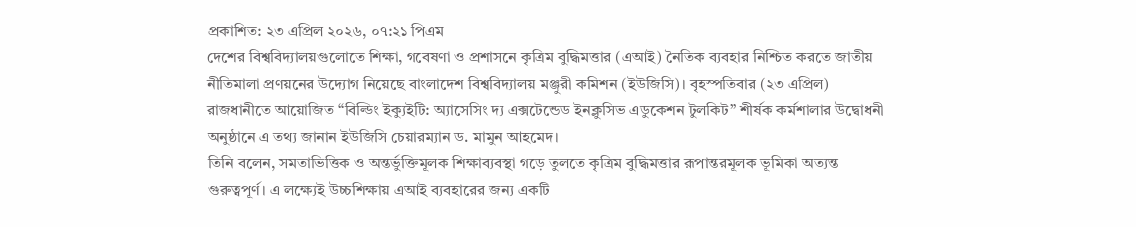প্রকাশিত: ২৩ এপ্রিল ২০২৬, ০৭:২১ পিএম
দেশের বিশ্ববিদ্যালয়গুলোতে শিক্ষা, গবেষণা ও প্রশাসনে কৃত্রিম বুদ্ধিমত্তার (এআই) নৈতিক ব্যবহার নিশ্চিত করতে জাতীয় নীতিমালা প্রণয়নের উদ্যোগ নিয়েছে বাংলাদেশ বিশ্ববিদ্যালয় মঞ্জুরী কমিশন (ইউজিসি)। বৃহস্পতিবার (২৩ এপ্রিল) রাজধানীতে আয়োজিত “বিল্ডিং ইক্যুইটি: অ্যাসেসিং দ্য এক্সটেন্ডেড ইনক্লুসিভ এডুকেশন টুলকিট” শীর্ষক কর্মশালার উদ্বোধনী অনুষ্ঠানে এ তথ্য জানান ইউজিসি চেয়ারম্যান ড. মামুন আহমেদ।
তিনি বলেন, সমতাভিত্তিক ও অন্তর্ভুক্তিমূলক শিক্ষাব্যবস্থা গড়ে তুলতে কৃত্রিম বুদ্ধিমত্তার রূপান্তরমূলক ভূমিকা অত্যন্ত গুরুত্বপূর্ণ। এ লক্ষ্যেই উচ্চশিক্ষায় এআই ব্যবহারের জন্য একটি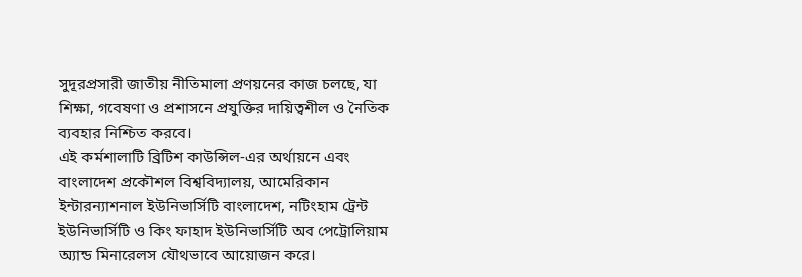সুদূরপ্রসারী জাতীয় নীতিমালা প্রণয়নের কাজ চলছে, যা শিক্ষা, গবেষণা ও প্রশাসনে প্রযুক্তির দায়িত্বশীল ও নৈতিক ব্যবহার নিশ্চিত করবে।
এই কর্মশালাটি ব্রিটিশ কাউন্সিল-এর অর্থায়নে এবং বাংলাদেশ প্রকৌশল বিশ্ববিদ্যালয়, আমেরিকান ইন্টারন্যাশনাল ইউনিভার্সিটি বাংলাদেশ, নটিংহাম ট্রেন্ট ইউনিভার্সিটি ও কিং ফাহাদ ইউনিভার্সিটি অব পেট্রোলিয়াম অ্যান্ড মিনারেলস যৌথভাবে আয়োজন করে।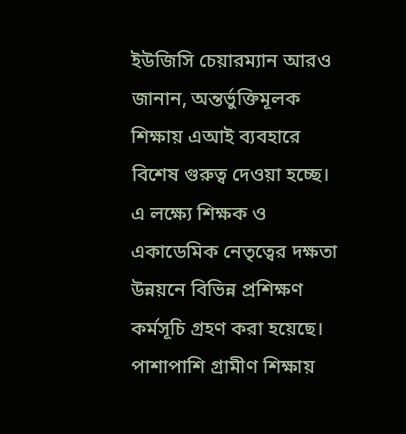ইউজিসি চেয়ারম্যান আরও জানান, অন্তর্ভুক্তিমূলক শিক্ষায় এআই ব্যবহারে বিশেষ গুরুত্ব দেওয়া হচ্ছে। এ লক্ষ্যে শিক্ষক ও একাডেমিক নেতৃত্বের দক্ষতা উন্নয়নে বিভিন্ন প্রশিক্ষণ কর্মসূচি গ্রহণ করা হয়েছে। পাশাপাশি গ্রামীণ শিক্ষায়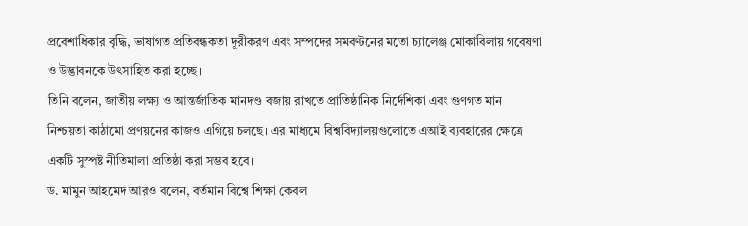প্রবেশাধিকার বৃদ্ধি, ভাষাগত প্রতিবন্ধকতা দূরীকরণ এবং সম্পদের সমবণ্টনের মতো চ্যালেঞ্জ মোকাবিলায় গবেষণা ও উদ্ভাবনকে উৎসাহিত করা হচ্ছে।
তিনি বলেন, জাতীয় লক্ষ্য ও আন্তর্জাতিক মানদণ্ড বজায় রাখতে প্রাতিষ্ঠানিক নির্দেশিকা এবং গুণগত মান নিশ্চয়তা কাঠামো প্রণয়নের কাজও এগিয়ে চলছে। এর মাধ্যমে বিশ্ববিদ্যালয়গুলোতে এআই ব্যবহারের ক্ষেত্রে একটি সুস্পষ্ট নীতিমালা প্রতিষ্ঠা করা সম্ভব হবে।
ড. মামুন আহমেদ আরও বলেন, বর্তমান বিশ্বে শিক্ষা কেবল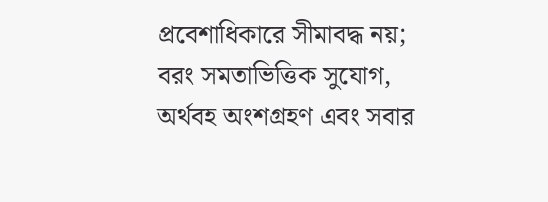প্রবেশাধিকারে সীমাবদ্ধ নয়; বরং সমতাভিত্তিক সুযোগ, অর্থবহ অংশগ্রহণ এবং সবার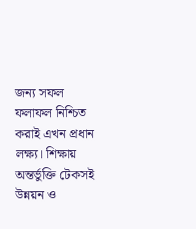জন্য সফল ফলাফল নিশ্চিত করাই এখন প্রধান লক্ষ্য। শিক্ষায় অন্তর্ভুক্তি টেকসই উন্নয়ন ও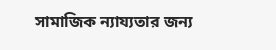সামাজিক ন্যায্যতার জন্য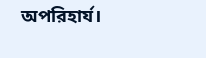অপরিহার্য।